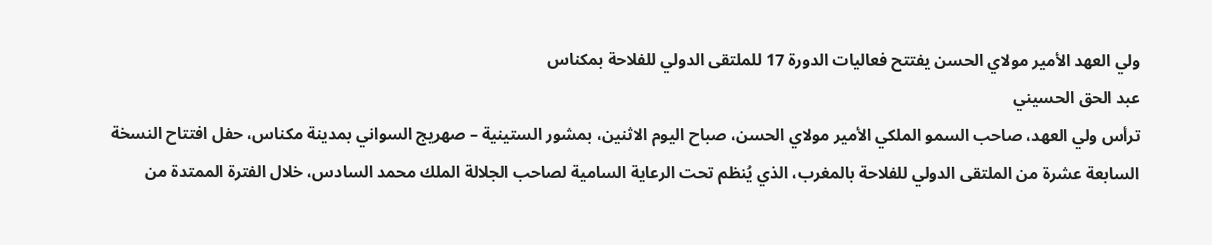ولي العهد الأمير مولاي الحسن يفتتح فعاليات الدورة 17 للملتقى الدولي للفلاحة بمكناس
عبد الحق الحسيني
ترأس ولي العهد، صاحب السمو الملكي الأمير مولاي الحسن، صباح اليوم الاثنين، بمشور الستينية – صهريج السواني بمدينة مكناس، حفل افتتاح النسخة السابعة عشرة من الملتقى الدولي للفلاحة بالمغرب، الذي يُنظم تحت الرعاية السامية لصاحب الجلالة الملك محمد السادس، خلال الفترة الممتدة من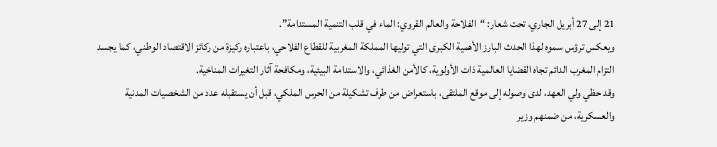21 إلى 27 أبريل الجاري، تحت شعار: “الفلاحة والعالم القروي: الماء في قلب التنمية المستدامة”.
ويعكس ترؤس سموه لهذا الحدث البارز الأهمية الكبرى التي توليها المملكة المغربية للقطاع الفلاحي، باعتباره ركيزة من ركائز الاقتصاد الوطني، كما يجسد التزام المغرب الدائم تجاه القضايا العالمية ذات الأولوية، كالأمن الغذائي، والاستدامة البيئية، ومكافحة آثار التغيرات المناخية.
وقد حظي ولي العهد، لدى وصوله إلى موقع الملتقى، باستعراض من طرف تشكيلة من الحرس الملكي، قبل أن يستقبله عدد من الشخصيات المدنية والعسكرية، من ضمنهم وزير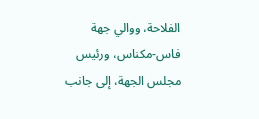الفلاحة، ووالي جهة فاس-مكناس، ورئيس مجلس الجهة، إلى جانب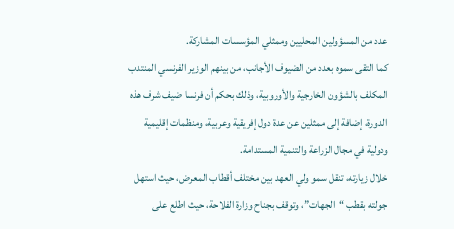عدد من المسؤولين المحليين وممثلي المؤسسات المشاركة.
كما التقى سموه بعدد من الضيوف الأجانب، من بينهم الوزير الفرنسي المنتدب المكلف بالشؤون الخارجية والأوروبية، وذلك بحكم أن فرنسا ضيف شرف هذه الدورة، إضافة إلى ممثلين عن عدة دول إفريقية وعربية، ومنظمات إقليمية ودولية في مجال الزراعة والتنمية المستدامة.
خلال زيارته، تنقل سمو ولي العهد بين مختلف أقطاب المعرض، حيث استهل جولته بقطب “الجهات”، وتوقف بجناح وزارة الفلاحة، حيث اطلع على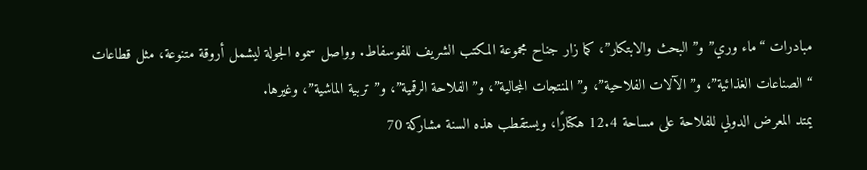مبادرات “ماء وري” و”البحث والابتكار”، كما زار جناح مجموعة المكتب الشريف للفوسفاط. وواصل سموه الجولة ليشمل أروقة متنوعة، مثل قطاعات “الصناعات الغذائية”، و”الآلات الفلاحية”، و”المنتجات المجالية”، و”الفلاحة الرقمية”، و”تربية الماشية”، وغيرها.
يمتد المعرض الدولي للفلاحة على مساحة 12.4 هكتارًا، ويستقطب هذه السنة مشاركة 70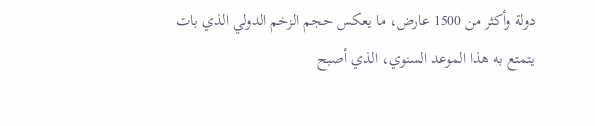دولة وأكثر من 1500 عارض، ما يعكس حجم الزخم الدولي الذي بات يتمتع به هذا الموعد السنوي، الذي أصبح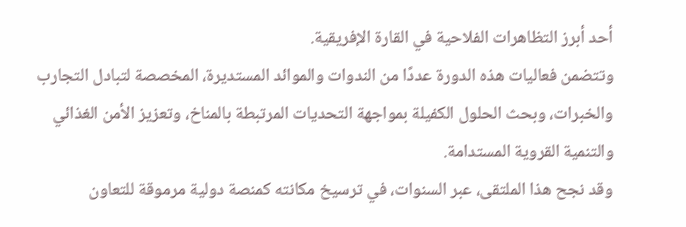أحد أبرز التظاهرات الفلاحية في القارة الإفريقية.
وتتضمن فعاليات هذه الدورة عددًا من الندوات والموائد المستديرة، المخصصة لتبادل التجارب والخبرات، وبحث الحلول الكفيلة بمواجهة التحديات المرتبطة بالمناخ، وتعزيز الأمن الغذائي والتنمية القروية المستدامة.
وقد نجح هذا الملتقى، عبر السنوات، في ترسيخ مكانته كمنصة دولية مرموقة للتعاون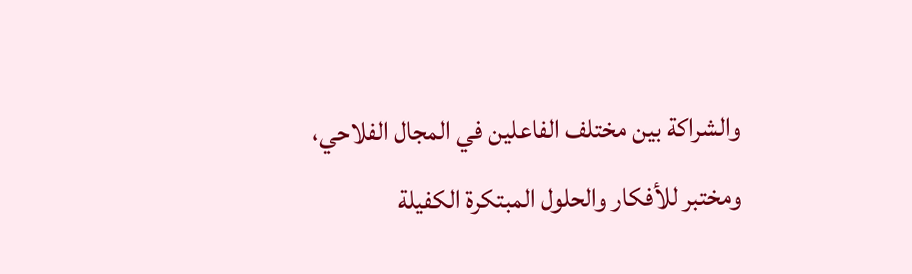والشراكة بين مختلف الفاعلين في المجال الفلاحي، ومختبر للأفكار والحلول المبتكرة الكفيلة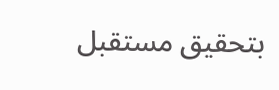بتحقيق مستقبل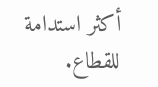أكثر استدامة للقطاع.